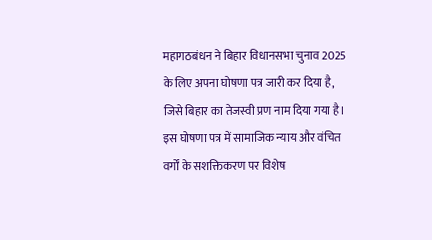महागठबंधन ने बिहार विधानसभा चुनाव 2025 के लिए अपना घोषणा पत्र जारी कर दिया है, जिसे बिहार का तेजस्वी प्रण नाम दिया गया है। इस घोषणा पत्र में सामाजिक न्याय और वंचित वर्गों के सशक्तिकरण पर विशेष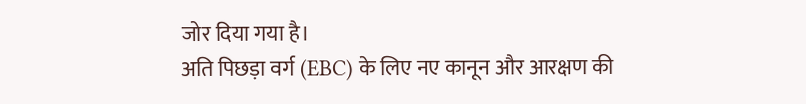जोर दिया गया है।
अति पिछड़ा वर्ग (EBC) के लिए नए कानून और आरक्षण की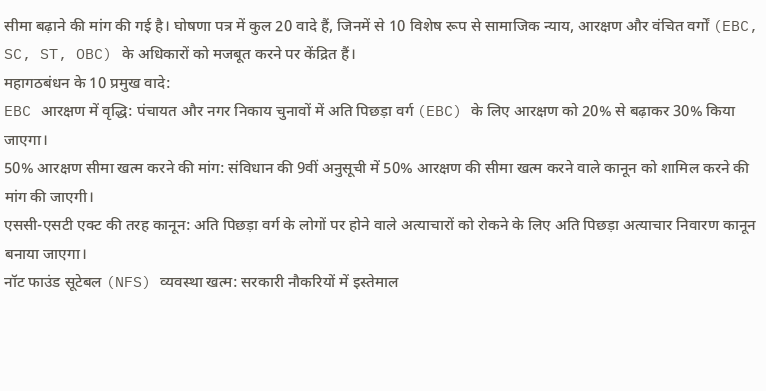सीमा बढ़ाने की मांग की गई है। घोषणा पत्र में कुल 20 वादे हैं, जिनमें से 10 विशेष रूप से सामाजिक न्याय, आरक्षण और वंचित वर्गों (EBC, SC, ST, OBC) के अधिकारों को मजबूत करने पर केंद्रित हैं।
महागठबंधन के 10 प्रमुख वादे:
EBC आरक्षण में वृद्धि: पंचायत और नगर निकाय चुनावों में अति पिछड़ा वर्ग (EBC) के लिए आरक्षण को 20% से बढ़ाकर 30% किया जाएगा।
50% आरक्षण सीमा खत्म करने की मांग: संविधान की 9वीं अनुसूची में 50% आरक्षण की सीमा खत्म करने वाले कानून को शामिल करने की मांग की जाएगी।
एससी-एसटी एक्ट की तरह कानून: अति पिछड़ा वर्ग के लोगों पर होने वाले अत्याचारों को रोकने के लिए अति पिछड़ा अत्याचार निवारण कानून बनाया जाएगा।
नॉट फाउंड सूटेबल (NFS) व्यवस्था खत्म: सरकारी नौकरियों में इस्तेमाल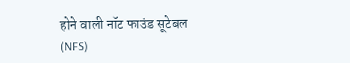होने वाली नॉट फाउंड सूटेबल (NFS)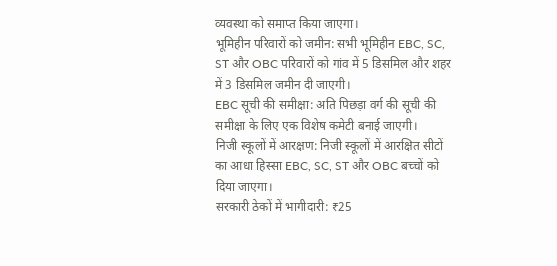व्यवस्था को समाप्त किया जाएगा।
भूमिहीन परिवारों को जमीन: सभी भूमिहीन EBC, SC, ST और OBC परिवारों को गांव में 5 डिसमिल और शहर में 3 डिसमिल जमीन दी जाएगी।
EBC सूची की समीक्षा: अति पिछड़ा वर्ग की सूची की समीक्षा के लिए एक विशेष कमेटी बनाई जाएगी।
निजी स्कूलों में आरक्षण: निजी स्कूलों में आरक्षित सीटों का आधा हिस्सा EBC, SC, ST और OBC बच्चों को दिया जाएगा।
सरकारी ठेकों में भागीदारी: ₹25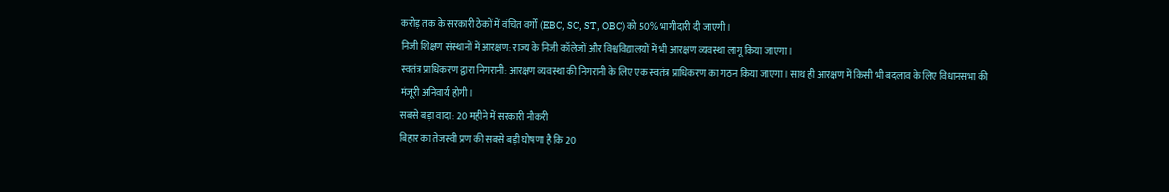करोड़ तक के सरकारी ठेकों में वंचित वर्गों (EBC, SC, ST, OBC) को 50% भागीदारी दी जाएगी।
निजी शिक्षण संस्थानों में आरक्षण: राज्य के निजी कॉलेजों और विश्वविद्यालयों में भी आरक्षण व्यवस्था लागू किया जाएगा।
स्वतंत्र प्राधिकरण द्वारा निगरानी: आरक्षण व्यवस्था की निगरानी के लिए एक स्वतंत्र प्राधिकरण का गठन किया जाएगा। साथ ही आरक्षण में किसी भी बदलाव के लिए विधानसभा की मंजूरी अनिवार्य होगी।
सबसे बड़ा वादा: 20 महीने में सरकारी नौकरी
बिहार का तेजस्वी प्रण की सबसे बड़ी घोषणा है कि 20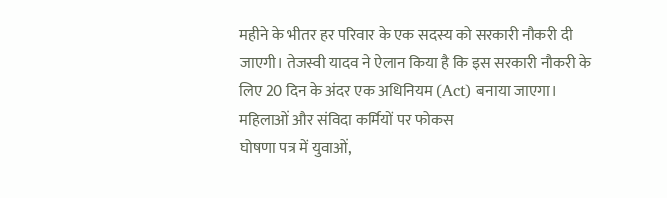महीने के भीतर हर परिवार के एक सदस्य को सरकारी नौकरी दी जाएगी। तेजस्वी यादव ने ऐलान किया है कि इस सरकारी नौकरी के लिए 20 दिन के अंदर एक अधिनियम (Act) बनाया जाएगा।
महिलाओं और संविदा कर्मियों पर फोकस
घोषणा पत्र में युवाओं,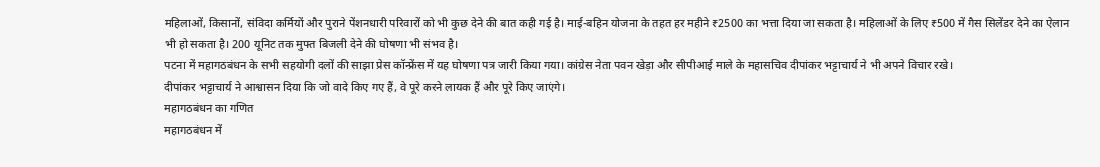महिलाओं, किसानों, संविदा कर्मियों और पुराने पेंशनधारी परिवारों को भी कुछ देने की बात कही गई है। माई-बहिन योजना के तहत हर महीने ₹2500 का भत्ता दिया जा सकता है। महिलाओं के लिए ₹500 में गैस सिलेंडर देने का ऐलान भी हो सकता है। 200 यूनिट तक मुफ्त बिजली देने की घोषणा भी संभव है।
पटना में महागठबंधन के सभी सहयोगी दलों की साझा प्रेस कॉन्फ्रेंस में यह घोषणा पत्र जारी किया गया। कांग्रेस नेता पवन खेड़ा और सीपीआई माले के महासचिव दीपांकर भट्टाचार्य ने भी अपने विचार रखे।
दीपांकर भट्टाचार्य ने आश्वासन दिया कि जो वादे किए गए हैं, वे पूरे करने लायक हैं और पूरे किए जाएंगे।
महागठबंधन का गणित
महागठबंधन में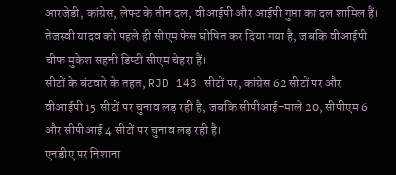आरजेडी, कांग्रेस, लेफ्ट के तीन दल, वीआईपी और आईपी गुप्ता का दल शामिल हैं। तेजस्वी यादव को पहले ही सीएम फेस घोषित कर दिया गया है, जबकि वीआईपी चीफ मुकेश सहनी डिप्टी सीएम चेहरा हैं।
सीटों के बंटवारे के तहत, RJD 143 सीटों पर, कांग्रेस 62 सीटों पर और वीआईपी 15 सीटों पर चुनाव लड़ रही है, जबकि सीपीआई-माले 20, सीपीएम 6 और सीपीआई 4 सीटों पर चुनाव लड़ रही है।
एनडीए पर निशाना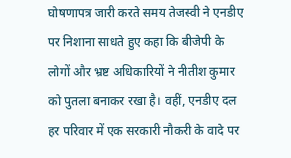घोषणापत्र जारी करते समय तेजस्वी ने एनडीए पर निशाना साधते हुए कहा कि बीजेपी के लोगों और भ्रष्ट अधिकारियों ने नीतीश कुमार को पुतला बनाकर रखा है। वहीं, एनडीए दल हर परिवार में एक सरकारी नौकरी के वादे पर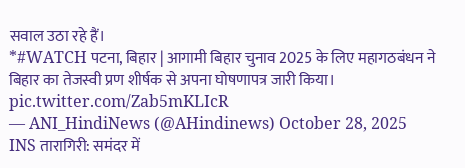सवाल उठा रहे हैं।
*#WATCH पटना, बिहार | आगामी बिहार चुनाव 2025 के लिए महागठबंधन ने बिहार का तेजस्वी प्रण शीर्षक से अपना घोषणापत्र जारी किया। pic.twitter.com/Zab5mKLIcR
— ANI_HindiNews (@AHindinews) October 28, 2025
INS तारागिरी: समंदर में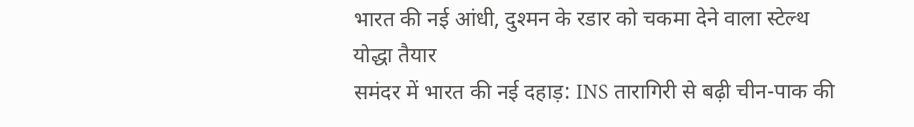भारत की नई आंधी, दुश्मन के रडार को चकमा देने वाला स्टेल्थ योद्धा तैयार
समंदर में भारत की नई दहाड़: INS तारागिरी से बढ़ी चीन-पाक की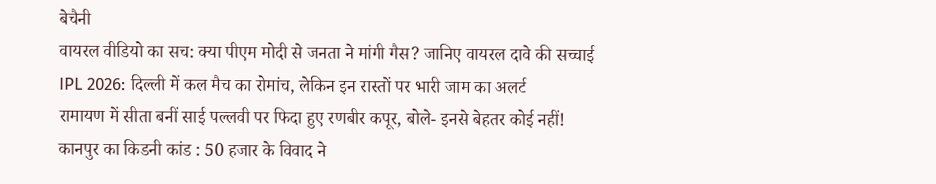बेचैनी
वायरल वीडियो का सच: क्या पीएम मोदी से जनता ने मांगी गैस? जानिए वायरल दावे की सच्चाई
IPL 2026: दिल्ली में कल मैच का रोमांच, लेकिन इन रास्तों पर भारी जाम का अलर्ट
रामायण में सीता बनीं साई पल्लवी पर फिदा हुए रणबीर कपूर, बोले- इनसे बेहतर कोई नहीं!
कानपुर का किडनी कांड : 50 हजार के विवाद ने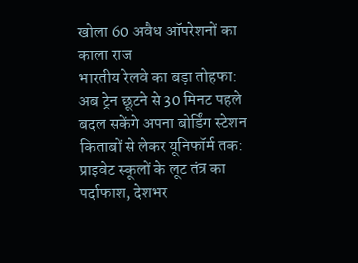खोला 60 अवैध ऑपरेशनों का काला राज
भारतीय रेलवे का बड़ा तोहफा: अब ट्रेन छूटने से 30 मिनट पहले बदल सकेंगे अपना बोर्डिंग स्टेशन
किताबों से लेकर यूनिफॉर्म तक: प्राइवेट स्कूलों के लूट तंत्र का पर्दाफाश, देशभर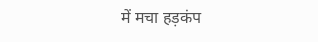में मचा हड़कंप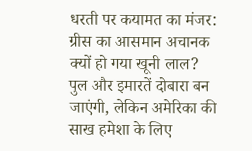धरती पर कयामत का मंजर: ग्रीस का आसमान अचानक क्यों हो गया खूनी लाल?
पुल और इमारतें दोबारा बन जाएंगी, लेकिन अमेरिका की साख हमेशा के लिए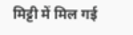मिट्टी में मिल गई